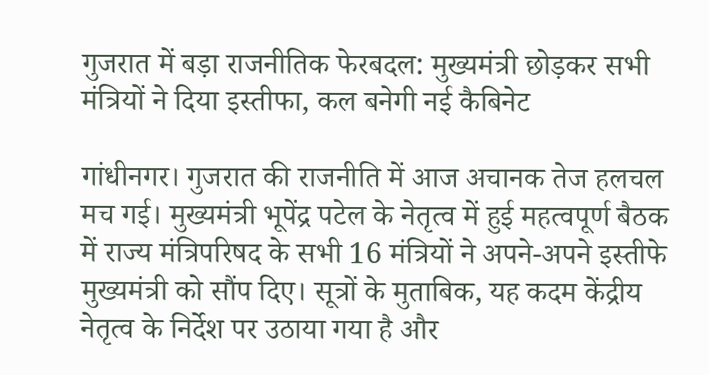गुजरात में बड़ा राजनीतिक फेरबदल: मुख्यमंत्री छोड़कर सभी मंत्रियों ने दिया इस्तीफा, कल बनेगी नई कैबिनेट

गांधीनगर। गुजरात की राजनीति में आज अचानक तेज हलचल मच गई। मुख्यमंत्री भूपेंद्र पटेल के नेतृत्व में हुई महत्वपूर्ण बैठक में राज्य मंत्रिपरिषद के सभी 16 मंत्रियों ने अपने-अपने इस्तीफे मुख्यमंत्री को सौंप दिए। सूत्रों के मुताबिक, यह कदम केंद्रीय नेतृत्व के निर्देश पर उठाया गया है और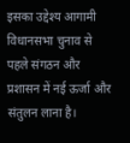इसका उद्देश्य आगामी विधानसभा चुनाव से पहले संगठन और प्रशासन में नई ऊर्जा और संतुलन लाना है।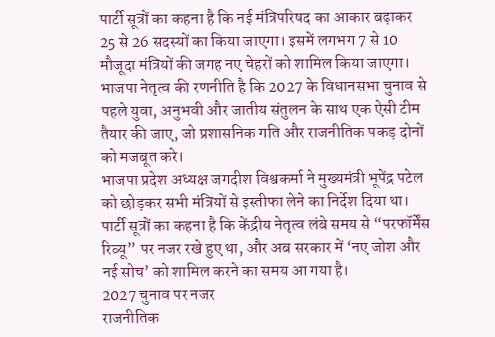पार्टी सूत्रों का कहना है कि नई मंत्रिपरिषद का आकार बढ़ाकर 25 से 26 सदस्यों का किया जाएगा। इसमें लगभग 7 से 10 मौजूदा मंत्रियों की जगह नए चेहरों को शामिल किया जाएगा। भाजपा नेतृत्व की रणनीति है कि 2027 के विधानसभा चुनाव से पहले युवा, अनुभवी और जातीय संतुलन के साथ एक ऐसी टीम तैयार की जाए, जो प्रशासनिक गति और राजनीतिक पकड़ दोनों को मजबूत करे।
भाजपा प्रदेश अध्यक्ष जगदीश विश्वकर्मा ने मुख्यमंत्री भूपेंद्र पटेल को छोड़कर सभी मंत्रियों से इस्तीफा लेने का निर्देश दिया था। पार्टी सूत्रों का कहना है कि केंद्रीय नेतृत्व लंबे समय से “परफॉर्मेंस रिव्यू” पर नजर रखे हुए था, और अब सरकार में ‘नए जोश और नई सोच’ को शामिल करने का समय आ गया है।
2027 चुनाव पर नजर
राजनीतिक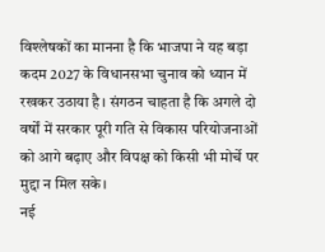विश्लेषकों का मानना है कि भाजपा ने यह बड़ा कदम 2027 के विधानसभा चुनाव को ध्यान में रखकर उठाया है। संगठन चाहता है कि अगले दो वर्षों में सरकार पूरी गति से विकास परियोजनाओं को आगे बढ़ाए और विपक्ष को किसी भी मोर्चे पर मुद्दा न मिल सके।
नई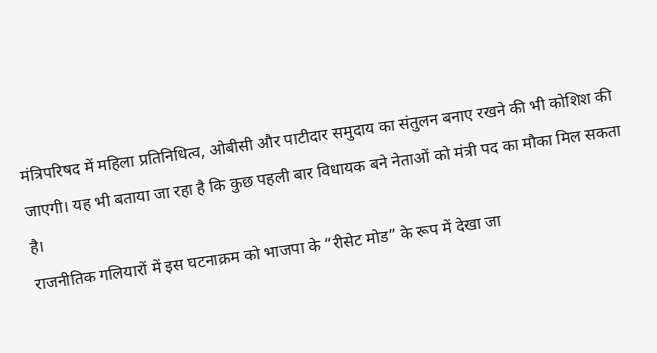मंत्रिपरिषद में महिला प्रतिनिधित्व, ओबीसी और पाटीदार समुदाय का संतुलन बनाए रखने की भी कोशिश की जाएगी। यह भी बताया जा रहा है कि कुछ पहली बार विधायक बने नेताओं को मंत्री पद का मौका मिल सकता है।
राजनीतिक गलियारों में इस घटनाक्रम को भाजपा के “रीसेट मोड” के रूप में देखा जा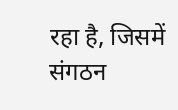रहा है, जिसमें संगठन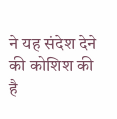ने यह संदेश देने की कोशिश की है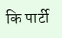कि पार्टी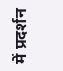में प्रदर्शन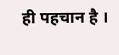ही पहचान है ।